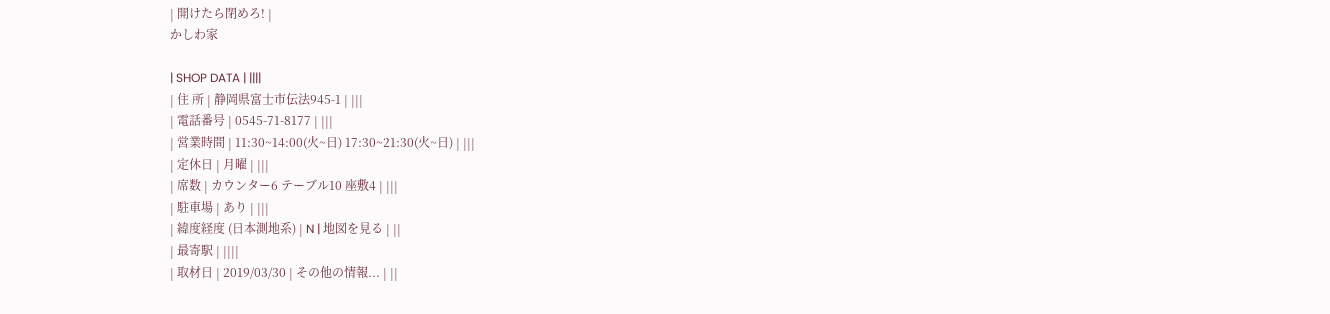| 開けたら閉めろ! |
かしわ家

| SHOP DATA | ||||
| 住 所 | 静岡県富士市伝法945-1 | |||
| 電話番号 | 0545-71-8177 | |||
| 営業時間 | 11:30~14:00(火~日) 17:30~21:30(火~日) | |||
| 定休日 | 月曜 | |||
| 席数 | カウンター6 テーブル10 座敷4 | |||
| 駐車場 | あり | |||
| 緯度経度 (日本測地系) | N | 地図を見る | ||
| 最寄駅 | ||||
| 取材日 | 2019/03/30 | その他の情報... | ||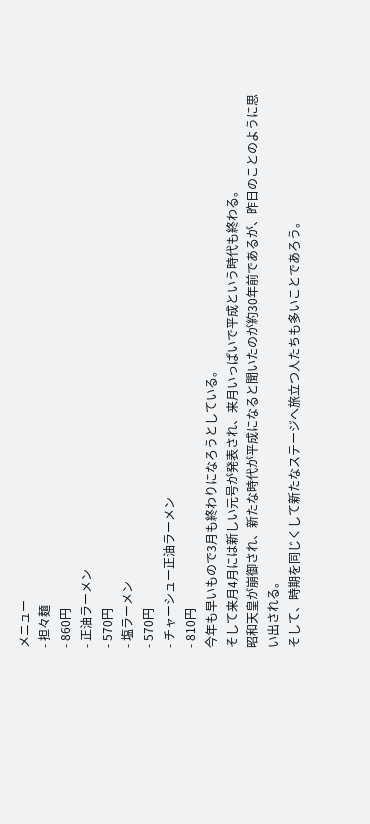メニュー
- 担々麺
- 860円
- 正油ラーメン
- 570円
- 塩ラーメン
- 570円
- チャーシュー正油ラーメン
- 810円
今年も早いもので3月も終わりになろうとしている。
そして来月4月には新しい元号が発表され、来月いっぱいで平成という時代も終わる。
昭和天皇が崩御され、新たな時代が平成になると聞いたのが約30年前であるが、昨日のことのように思い出される。
そして、時期を同じくして新たなステージへ旅立つ人たちも多いことであろう。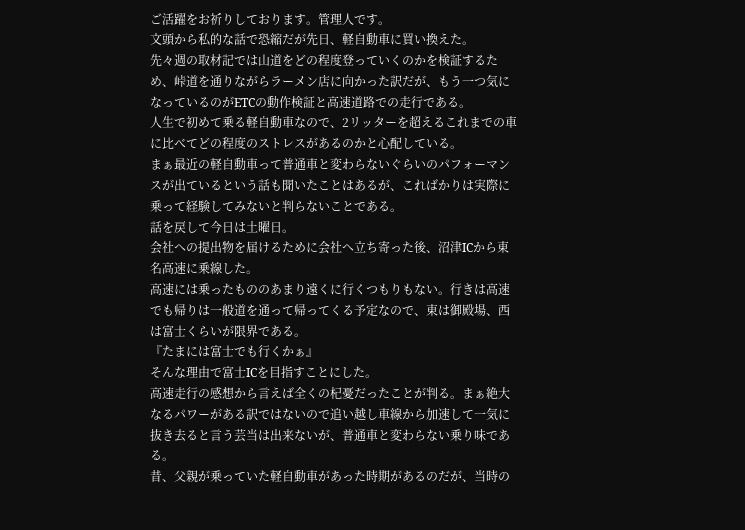ご活躍をお祈りしております。管理人です。
文頭から私的な話で恐縮だが先日、軽自動車に買い換えた。
先々週の取材記では山道をどの程度登っていくのかを検証するため、峠道を通りながらラーメン店に向かった訳だが、もう一つ気になっているのがETCの動作検証と高速道路での走行である。
人生で初めて乗る軽自動車なので、2リッターを超えるこれまでの車に比べてどの程度のストレスがあるのかと心配している。
まぁ最近の軽自動車って普通車と変わらないぐらいのパフォーマンスが出ているという話も聞いたことはあるが、こればかりは実際に乗って経験してみないと判らないことである。
話を戻して今日は土曜日。
会社への提出物を届けるために会社へ立ち寄った後、沼津ICから東名高速に乗線した。
高速には乗ったもののあまり遠くに行くつもりもない。行きは高速でも帰りは一般道を通って帰ってくる予定なので、東は御殿場、西は富士くらいが限界である。
『たまには富士でも行くかぁ』
そんな理由で富士ICを目指すことにした。
高速走行の感想から言えば全くの杞憂だったことが判る。まぁ絶大なるパワーがある訳ではないので追い越し車線から加速して一気に抜き去ると言う芸当は出来ないが、普通車と変わらない乗り味である。
昔、父親が乗っていた軽自動車があった時期があるのだが、当時の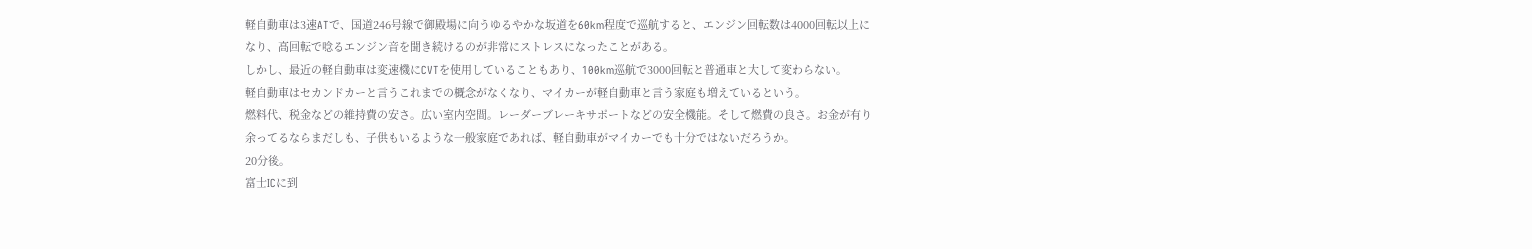軽自動車は3速ATで、国道246号線で御殿場に向うゆるやかな坂道を60km程度で巡航すると、エンジン回転数は4000回転以上になり、高回転で唸るエンジン音を聞き続けるのが非常にストレスになったことがある。
しかし、最近の軽自動車は変速機にCVTを使用していることもあり、100km巡航で3000回転と普通車と大して変わらない。
軽自動車はセカンドカーと言うこれまでの概念がなくなり、マイカーが軽自動車と言う家庭も増えているという。
燃料代、税金などの維持費の安さ。広い室内空間。レーダーブレーキサポートなどの安全機能。そして燃費の良さ。お金が有り余ってるならまだしも、子供もいるような一般家庭であれば、軽自動車がマイカーでも十分ではないだろうか。
20分後。
富士ICに到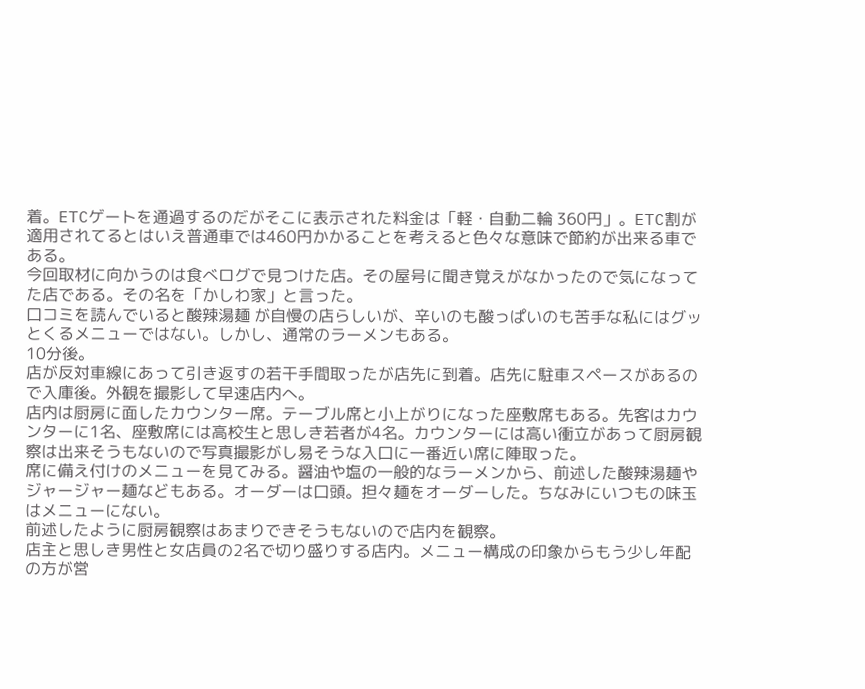着。ETCゲートを通過するのだがそこに表示された料金は「軽・自動二輪 360円」。ETC割が適用されてるとはいえ普通車では460円かかることを考えると色々な意味で節約が出来る車である。
今回取材に向かうのは食べログで見つけた店。その屋号に聞き覚えがなかったので気になってた店である。その名を「かしわ家」と言った。
口コミを読んでいると酸辣湯麺 が自慢の店らしいが、辛いのも酸っぱいのも苦手な私にはグッとくるメニューではない。しかし、通常のラーメンもある。
10分後。
店が反対車線にあって引き返すの若干手間取ったが店先に到着。店先に駐車スペースがあるので入庫後。外観を撮影して早速店内へ。
店内は厨房に面したカウンター席。テーブル席と小上がりになった座敷席もある。先客はカウンターに1名、座敷席には高校生と思しき若者が4名。カウンターには高い衝立があって厨房観察は出来そうもないので写真撮影がし易そうな入口に一番近い席に陣取った。
席に備え付けのメニューを見てみる。醤油や塩の一般的なラーメンから、前述した酸辣湯麺やジャージャー麺などもある。オーダーは口頭。担々麺をオーダーした。ちなみにいつもの味玉はメニューにない。
前述したように厨房観察はあまりできそうもないので店内を観察。
店主と思しき男性と女店員の2名で切り盛りする店内。メニュー構成の印象からもう少し年配の方が営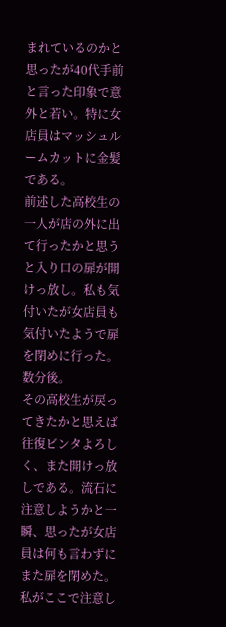まれているのかと思ったが40代手前と言った印象で意外と若い。特に女店員はマッシュルームカットに金髪である。
前述した高校生の一人が店の外に出て行ったかと思うと入り口の扉が開けっ放し。私も気付いたが女店員も気付いたようで扉を閉めに行った。
数分後。
その高校生が戻ってきたかと思えば往復ビンタよろしく、また開けっ放しである。流石に注意しようかと一瞬、思ったが女店員は何も言わずにまた扉を閉めた。私がここで注意し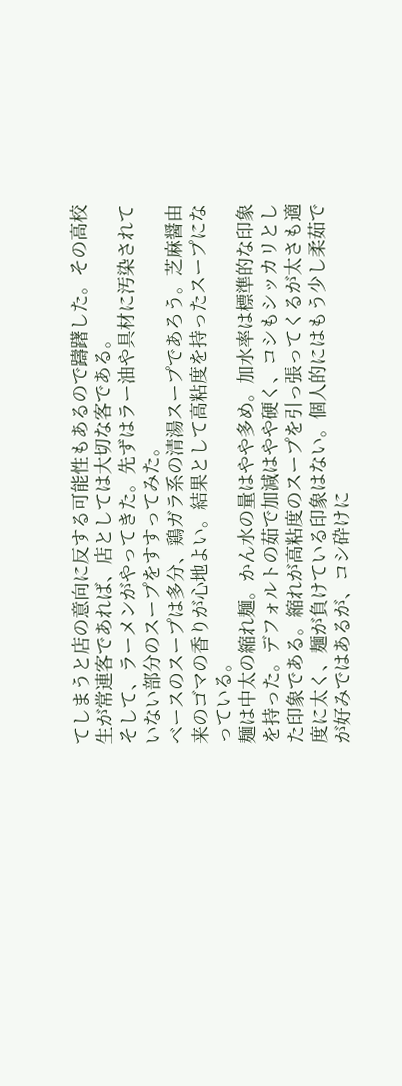てしまうと店の意向に反する可能性もあるので躊躇した。その高校生が常連客であれば、店としては大切な客である。
そして、ラーメンがやってきた。先ずはラー油や具材に汚染されていない部分のスープをすすってみた。
ベースのスープは多分、鶏ガラ系の清湯スープであろう。芝麻醤由来のゴマの香りが心地よい。結果として高粘度を持ったスープになっている。
麺は中太の縮れ麺。かん水の量はやや多め。加水率は標準的な印象を持った。デフォルトの茹で加減はやや硬く、コシもシッカリとした印象である。縮れが高粘度のスープを引っ張ってくるが太さも適度に太く、麺が負けている印象はない。個人的にはもう少し柔茹でが好みではあるが、コシ砕けに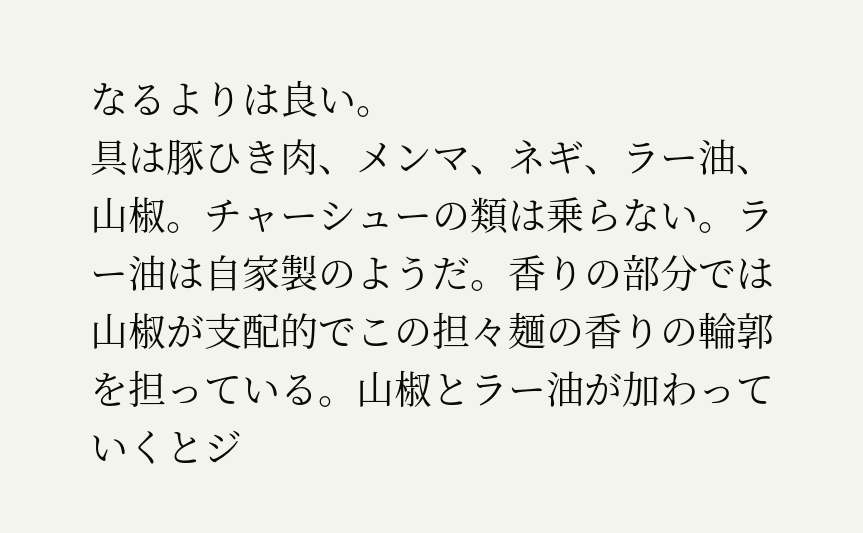なるよりは良い。
具は豚ひき肉、メンマ、ネギ、ラー油、山椒。チャーシューの類は乗らない。ラー油は自家製のようだ。香りの部分では山椒が支配的でこの担々麺の香りの輪郭を担っている。山椒とラー油が加わっていくとジ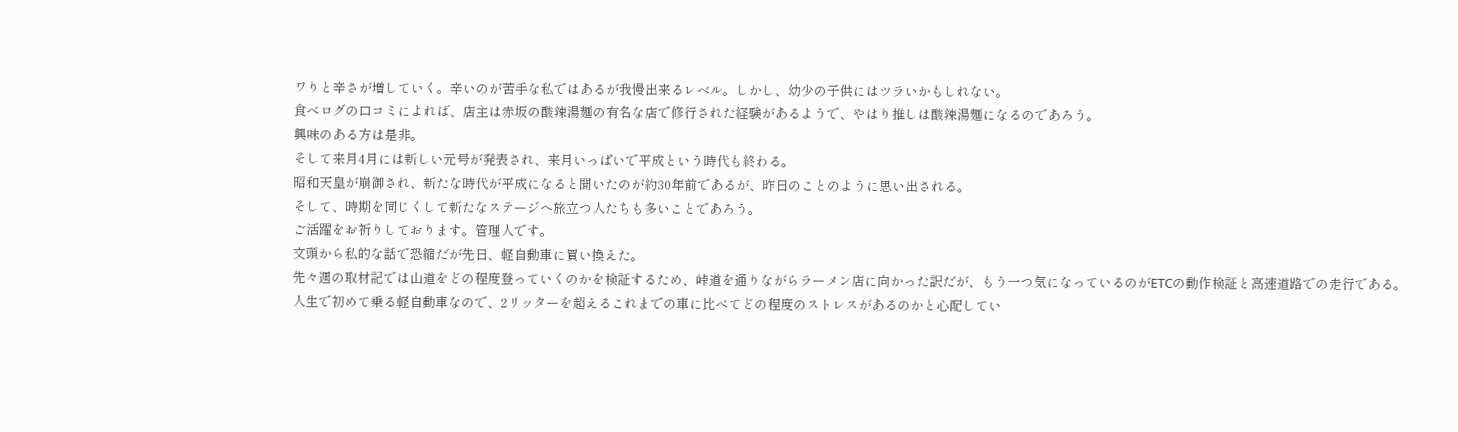ワりと辛さが増していく。辛いのが苦手な私ではあるが我慢出来るレベル。しかし、幼少の子供にはツラいかもしれない。
食べログの口コミによれば、店主は赤坂の酸辣湯麺の有名な店で修行された経験があるようで、やはり推しは酸辣湯麺になるのであろう。
興味のある方は是非。
そして来月4月には新しい元号が発表され、来月いっぱいで平成という時代も終わる。
昭和天皇が崩御され、新たな時代が平成になると聞いたのが約30年前であるが、昨日のことのように思い出される。
そして、時期を同じくして新たなステージへ旅立つ人たちも多いことであろう。
ご活躍をお祈りしております。管理人です。
文頭から私的な話で恐縮だが先日、軽自動車に買い換えた。
先々週の取材記では山道をどの程度登っていくのかを検証するため、峠道を通りながらラーメン店に向かった訳だが、もう一つ気になっているのがETCの動作検証と高速道路での走行である。
人生で初めて乗る軽自動車なので、2リッターを超えるこれまでの車に比べてどの程度のストレスがあるのかと心配してい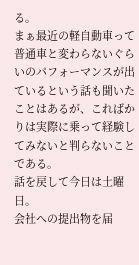る。
まぁ最近の軽自動車って普通車と変わらないぐらいのパフォーマンスが出ているという話も聞いたことはあるが、こればかりは実際に乗って経験してみないと判らないことである。
話を戻して今日は土曜日。
会社への提出物を届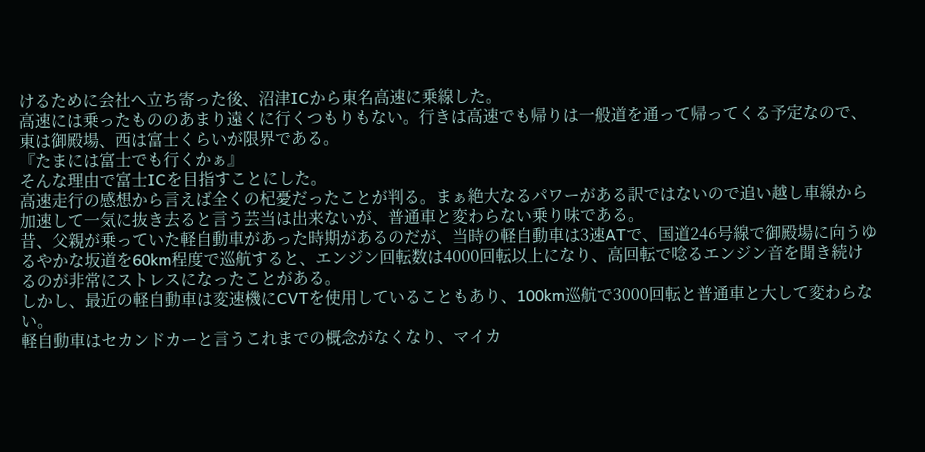けるために会社へ立ち寄った後、沼津ICから東名高速に乗線した。
高速には乗ったもののあまり遠くに行くつもりもない。行きは高速でも帰りは一般道を通って帰ってくる予定なので、東は御殿場、西は富士くらいが限界である。
『たまには富士でも行くかぁ』
そんな理由で富士ICを目指すことにした。
高速走行の感想から言えば全くの杞憂だったことが判る。まぁ絶大なるパワーがある訳ではないので追い越し車線から加速して一気に抜き去ると言う芸当は出来ないが、普通車と変わらない乗り味である。
昔、父親が乗っていた軽自動車があった時期があるのだが、当時の軽自動車は3速ATで、国道246号線で御殿場に向うゆるやかな坂道を60km程度で巡航すると、エンジン回転数は4000回転以上になり、高回転で唸るエンジン音を聞き続けるのが非常にストレスになったことがある。
しかし、最近の軽自動車は変速機にCVTを使用していることもあり、100km巡航で3000回転と普通車と大して変わらない。
軽自動車はセカンドカーと言うこれまでの概念がなくなり、マイカ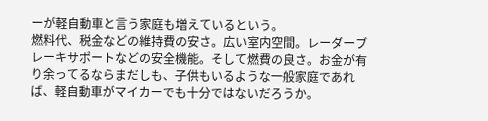ーが軽自動車と言う家庭も増えているという。
燃料代、税金などの維持費の安さ。広い室内空間。レーダーブレーキサポートなどの安全機能。そして燃費の良さ。お金が有り余ってるならまだしも、子供もいるような一般家庭であれば、軽自動車がマイカーでも十分ではないだろうか。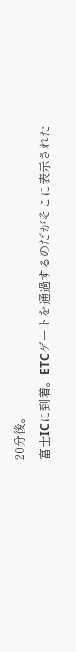20分後。
富士ICに到着。ETCゲートを通過するのだがそこに表示された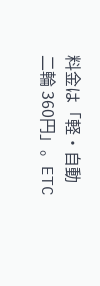料金は「軽・自動二輪 360円」。ETC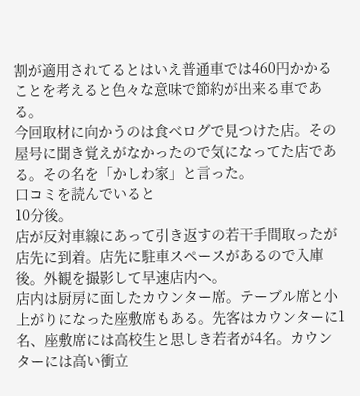割が適用されてるとはいえ普通車では460円かかることを考えると色々な意味で節約が出来る車である。
今回取材に向かうのは食べログで見つけた店。その屋号に聞き覚えがなかったので気になってた店である。その名を「かしわ家」と言った。
口コミを読んでいると
10分後。
店が反対車線にあって引き返すの若干手間取ったが店先に到着。店先に駐車スペースがあるので入庫後。外観を撮影して早速店内へ。
店内は厨房に面したカウンター席。テーブル席と小上がりになった座敷席もある。先客はカウンターに1名、座敷席には高校生と思しき若者が4名。カウンターには高い衝立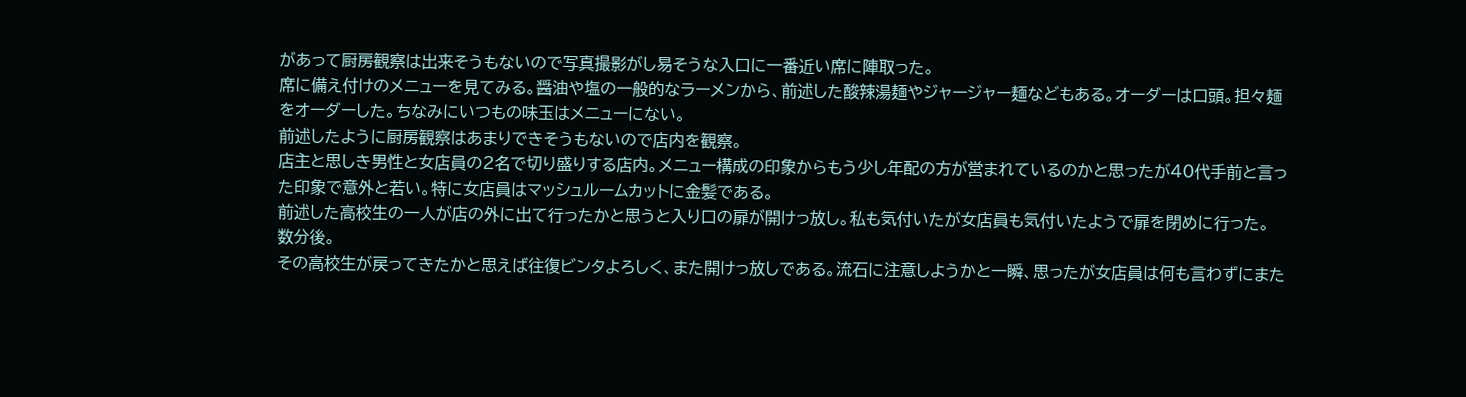があって厨房観察は出来そうもないので写真撮影がし易そうな入口に一番近い席に陣取った。
席に備え付けのメニューを見てみる。醤油や塩の一般的なラーメンから、前述した酸辣湯麺やジャージャー麺などもある。オーダーは口頭。担々麺をオーダーした。ちなみにいつもの味玉はメニューにない。
前述したように厨房観察はあまりできそうもないので店内を観察。
店主と思しき男性と女店員の2名で切り盛りする店内。メニュー構成の印象からもう少し年配の方が営まれているのかと思ったが40代手前と言った印象で意外と若い。特に女店員はマッシュルームカットに金髪である。
前述した高校生の一人が店の外に出て行ったかと思うと入り口の扉が開けっ放し。私も気付いたが女店員も気付いたようで扉を閉めに行った。
数分後。
その高校生が戻ってきたかと思えば往復ビンタよろしく、また開けっ放しである。流石に注意しようかと一瞬、思ったが女店員は何も言わずにまた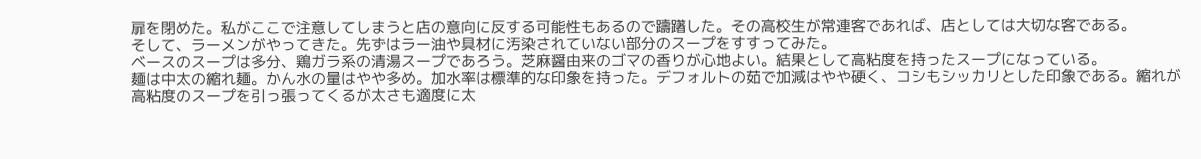扉を閉めた。私がここで注意してしまうと店の意向に反する可能性もあるので躊躇した。その高校生が常連客であれば、店としては大切な客である。
そして、ラーメンがやってきた。先ずはラー油や具材に汚染されていない部分のスープをすすってみた。
ベースのスープは多分、鶏ガラ系の清湯スープであろう。芝麻醤由来のゴマの香りが心地よい。結果として高粘度を持ったスープになっている。
麺は中太の縮れ麺。かん水の量はやや多め。加水率は標準的な印象を持った。デフォルトの茹で加減はやや硬く、コシもシッカリとした印象である。縮れが高粘度のスープを引っ張ってくるが太さも適度に太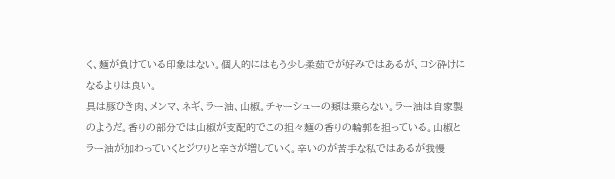く、麺が負けている印象はない。個人的にはもう少し柔茹でが好みではあるが、コシ砕けになるよりは良い。
具は豚ひき肉、メンマ、ネギ、ラー油、山椒。チャーシューの類は乗らない。ラー油は自家製のようだ。香りの部分では山椒が支配的でこの担々麺の香りの輪郭を担っている。山椒とラー油が加わっていくとジワりと辛さが増していく。辛いのが苦手な私ではあるが我慢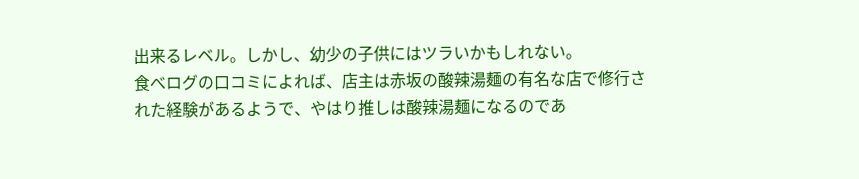出来るレベル。しかし、幼少の子供にはツラいかもしれない。
食べログの口コミによれば、店主は赤坂の酸辣湯麺の有名な店で修行された経験があるようで、やはり推しは酸辣湯麺になるのであ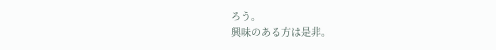ろう。
興味のある方は是非。